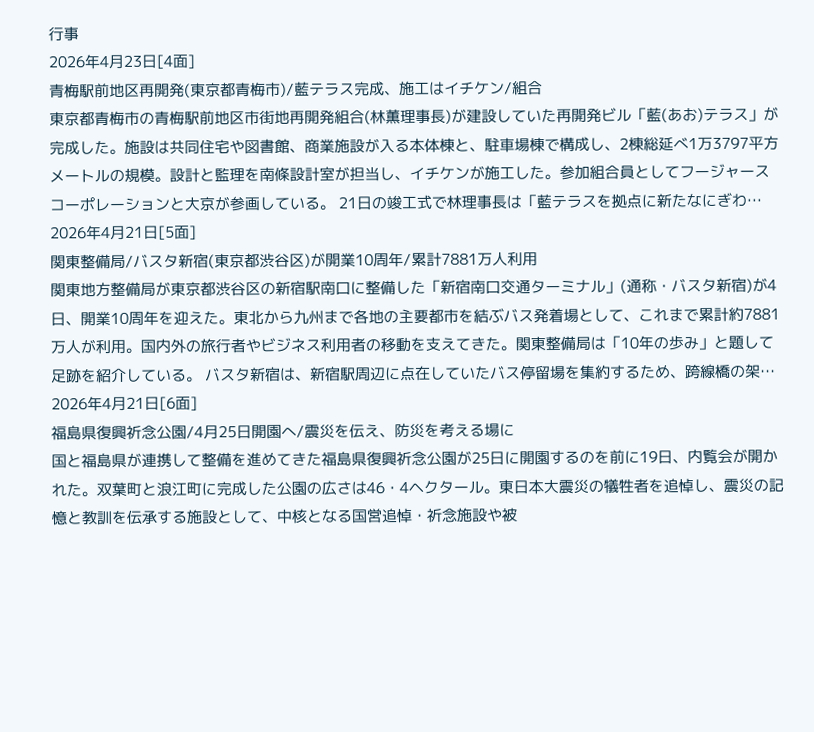行事
2026年4月23日[4面]
青梅駅前地区再開発(東京都青梅市)/藍テラス完成、施工はイチケン/組合
東京都青梅市の青梅駅前地区市街地再開発組合(林薫理事長)が建設していた再開発ビル「藍(あお)テラス」が完成した。施設は共同住宅や図書館、商業施設が入る本体棟と、駐車場棟で構成し、2棟総延べ1万3797平方メートルの規模。設計と監理を南條設計室が担当し、イチケンが施工した。参加組合員としてフージャースコーポレーションと大京が参画している。 21日の竣工式で林理事長は「藍テラスを拠点に新たなにぎわ…
2026年4月21日[5面]
関東整備局/バスタ新宿(東京都渋谷区)が開業10周年/累計7881万人利用
関東地方整備局が東京都渋谷区の新宿駅南口に整備した「新宿南口交通ターミナル」(通称・バスタ新宿)が4日、開業10周年を迎えた。東北から九州まで各地の主要都市を結ぶバス発着場として、これまで累計約7881万人が利用。国内外の旅行者やビジネス利用者の移動を支えてきた。関東整備局は「10年の歩み」と題して足跡を紹介している。 バスタ新宿は、新宿駅周辺に点在していたバス停留場を集約するため、跨線橋の架…
2026年4月21日[6面]
福島県復興祈念公園/4月25日開園へ/震災を伝え、防災を考える場に
国と福島県が連携して整備を進めてきた福島県復興祈念公園が25日に開園するのを前に19日、内覧会が開かれた。双葉町と浪江町に完成した公園の広さは46・4ヘクタール。東日本大震災の犠牲者を追悼し、震災の記憶と教訓を伝承する施設として、中核となる国営追悼・祈念施設や被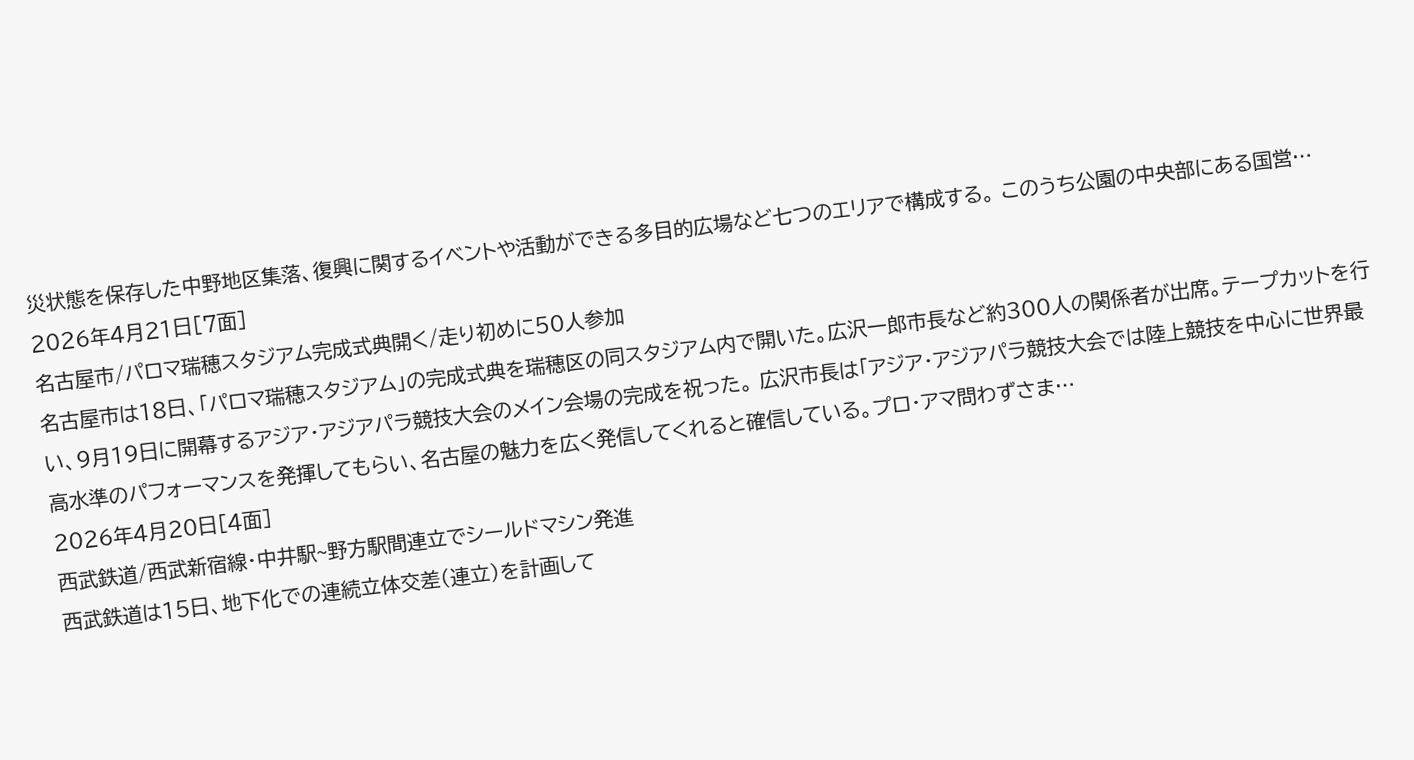災状態を保存した中野地区集落、復興に関するイベントや活動ができる多目的広場など七つのエリアで構成する。 このうち公園の中央部にある国営…
2026年4月21日[7面]
名古屋市/パロマ瑞穂スタジアム完成式典開く/走り初めに50人参加
名古屋市は18日、「パロマ瑞穂スタジアム」の完成式典を瑞穂区の同スタジアム内で開いた。広沢一郎市長など約300人の関係者が出席。テープカットを行い、9月19日に開幕するアジア・アジアパラ競技大会のメイン会場の完成を祝った。 広沢市長は「アジア・アジアパラ競技大会では陸上競技を中心に世界最高水準のパフォーマンスを発揮してもらい、名古屋の魅力を広く発信してくれると確信している。プロ・アマ問わずさま…
2026年4月20日[4面]
西武鉄道/西武新宿線・中井駅~野方駅間連立でシールドマシン発進
西武鉄道は15日、地下化での連続立体交差(連立)を計画して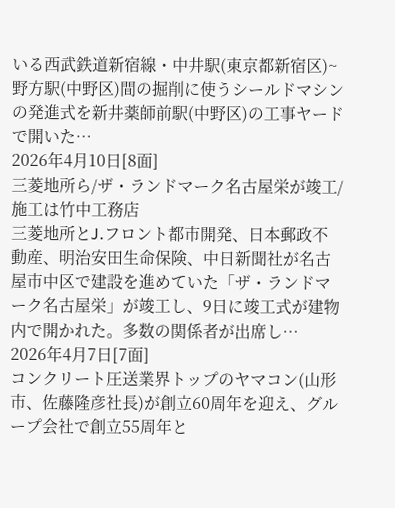いる西武鉄道新宿線・中井駅(東京都新宿区)~野方駅(中野区)間の掘削に使うシールドマシンの発進式を新井薬師前駅(中野区)の工事ヤードで開いた…
2026年4月10日[8面]
三菱地所ら/ザ・ランドマーク名古屋栄が竣工/施工は竹中工務店
三菱地所とJ.フロント都市開発、日本郵政不動産、明治安田生命保険、中日新聞社が名古屋市中区で建設を進めていた「ザ・ランドマーク名古屋栄」が竣工し、9日に竣工式が建物内で開かれた。多数の関係者が出席し…
2026年4月7日[7面]
コンクリート圧送業界トップのヤマコン(山形市、佐藤隆彦社長)が創立60周年を迎え、グループ会社で創立55周年と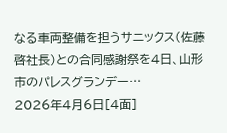なる車両整備を担うサニックス(佐藤啓社長)との合同感謝祭を4日、山形市のパレスグランデー…
2026年4月6日[4面]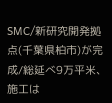SMC/新研究開発拠点(千葉県柏市)が完成/総延べ9万平米、施工は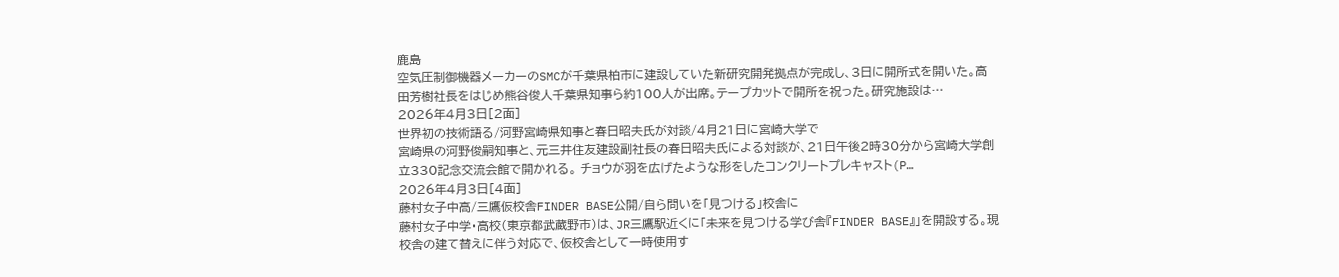鹿島
空気圧制御機器メーカーのSMCが千葉県柏市に建設していた新研究開発拠点が完成し、3日に開所式を開いた。高田芳樹社長をはじめ熊谷俊人千葉県知事ら約100人が出席。テープカットで開所を祝った。研究施設は…
2026年4月3日[2面]
世界初の技術語る/河野宮崎県知事と春日昭夫氏が対談/4月21日に宮崎大学で
宮崎県の河野俊嗣知事と、元三井住友建設副社長の春日昭夫氏による対談が、21日午後2時30分から宮崎大学創立330記念交流会館で開かれる。 チョウが羽を広げたような形をしたコンクリートプレキャスト(P…
2026年4月3日[4面]
藤村女子中高/三鷹仮校舎FINDER BASE公開/自ら問いを「見つける」校舎に
藤村女子中学・高校(東京都武蔵野市)は、JR三鷹駅近くに「未来を見つける学び舎『FINDER BASE』」を開設する。現校舎の建て替えに伴う対応で、仮校舎として一時使用す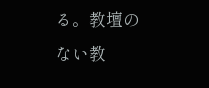る。教壇のない教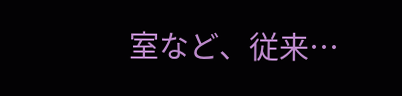室など、従来…